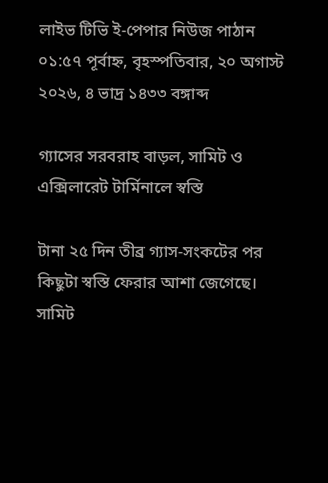লাইভ টিভি ই-পেপার নিউজ পাঠান
০১:৫৭ পূর্বাহ্ন, বৃহস্পতিবার, ২০ অগাস্ট ২০২৬, ৪ ভাদ্র ১৪৩৩ বঙ্গাব্দ

গ্যাসের সরবরাহ বাড়ল, সামিট ও এক্সিলারেট টার্মিনালে স্বস্তি

টানা ২৫ দিন তীব্র গ্যাস-সংকটের পর কিছুটা স্বস্তি ফেরার আশা জেগেছে। সামিট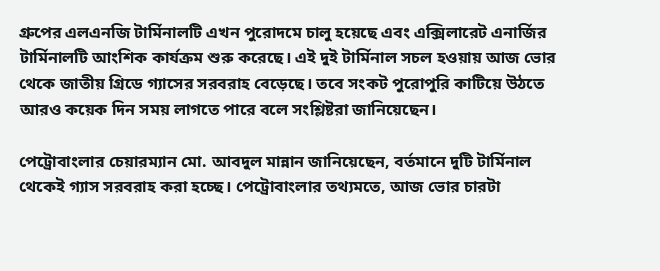গ্রুপের এলএনজি টার্মিনালটি এখন পুরোদমে চালু হয়েছে এবং এক্সিলারেট এনার্জির টার্মিনালটি আংশিক কার্যক্রম শুরু করেছে। এই দুই টার্মিনাল সচল হওয়ায় আজ ভোর থেকে জাতীয় গ্রিডে গ্যাসের সরবরাহ বেড়েছে। তবে সংকট পুরোপুরি কাটিয়ে উঠতে আরও কয়েক দিন সময় লাগতে পারে বলে সংশ্লিষ্টরা জানিয়েছেন।

পেট্রোবাংলার চেয়ারম্যান মো. আবদুল মান্নান জানিয়েছেন, বর্তমানে দুটি টার্মিনাল থেকেই গ্যাস সরবরাহ করা হচ্ছে। পেট্রোবাংলার তথ্যমতে, আজ ভোর চারটা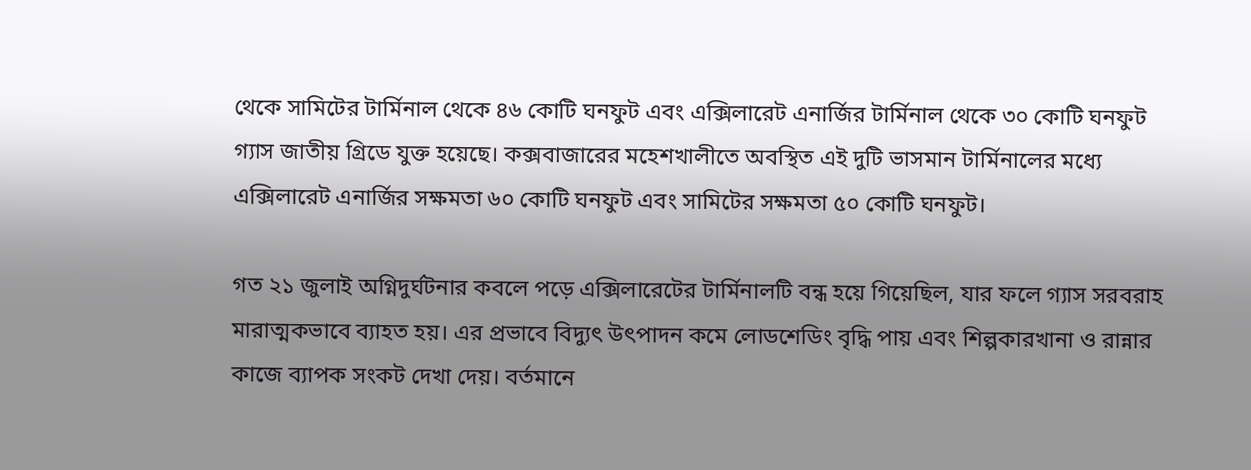থেকে সামিটের টার্মিনাল থেকে ৪৬ কোটি ঘনফুট এবং এক্সিলারেট এনার্জির টার্মিনাল থেকে ৩০ কোটি ঘনফুট গ্যাস জাতীয় গ্রিডে যুক্ত হয়েছে। কক্সবাজারের মহেশখালীতে অবস্থিত এই দুটি ভাসমান টার্মিনালের মধ্যে এক্সিলারেট এনার্জির সক্ষমতা ৬০ কোটি ঘনফুট এবং সামিটের সক্ষমতা ৫০ কোটি ঘনফুট।

গত ২১ জুলাই অগ্নিদুর্ঘটনার কবলে পড়ে এক্সিলারেটের টার্মিনালটি বন্ধ হয়ে গিয়েছিল, যার ফলে গ্যাস সরবরাহ মারাত্মকভাবে ব্যাহত হয়। এর প্রভাবে বিদ্যুৎ উৎপাদন কমে লোডশেডিং বৃদ্ধি পায় এবং শিল্পকারখানা ও রান্নার কাজে ব্যাপক সংকট দেখা দেয়। বর্তমানে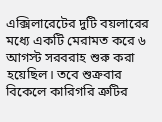এক্সিলারেটের দুটি বয়লারের মধ্যে একটি মেরামত করে ৬ আগস্ট সরবরাহ শুরু করা হয়েছিল। তবে শুক্রবার বিকেলে কারিগরি ত্রুটির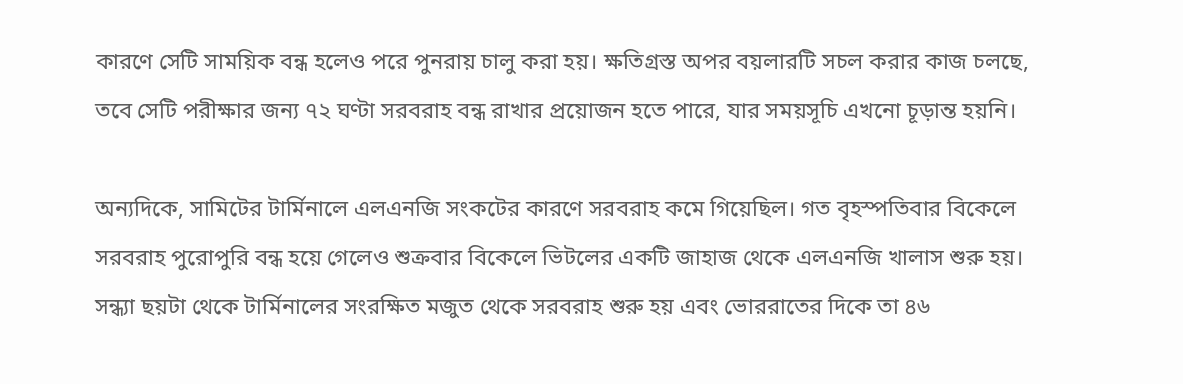কারণে সেটি সাময়িক বন্ধ হলেও পরে পুনরায় চালু করা হয়। ক্ষতিগ্রস্ত অপর বয়লারটি সচল করার কাজ চলছে, তবে সেটি পরীক্ষার জন্য ৭২ ঘণ্টা সরবরাহ বন্ধ রাখার প্রয়োজন হতে পারে, যার সময়সূচি এখনো চূড়ান্ত হয়নি।

অন্যদিকে, সামিটের টার্মিনালে এলএনজি সংকটের কারণে সরবরাহ কমে গিয়েছিল। গত বৃহস্পতিবার বিকেলে সরবরাহ পুরোপুরি বন্ধ হয়ে গেলেও শুক্রবার বিকেলে ভিটলের একটি জাহাজ থেকে এলএনজি খালাস শুরু হয়। সন্ধ্যা ছয়টা থেকে টার্মিনালের সংরক্ষিত মজুত থেকে সরবরাহ শুরু হয় এবং ভোররাতের দিকে তা ৪৬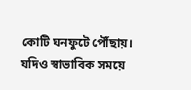কোটি ঘনফুটে পৌঁছায়। যদিও স্বাভাবিক সময়ে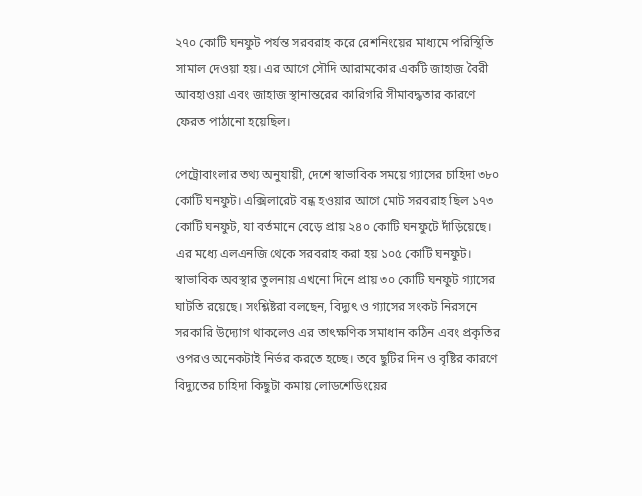২৭০ কোটি ঘনফুট পর্যন্ত সরবরাহ করে রেশনিংয়ের মাধ্যমে পরিস্থিতি সামাল দেওয়া হয়। এর আগে সৌদি আরামকোর একটি জাহাজ বৈরী আবহাওয়া এবং জাহাজ স্থানান্তরের কারিগরি সীমাবদ্ধতার কারণে ফেরত পাঠানো হয়েছিল।

পেট্রোবাংলার তথ্য অনুযায়ী, দেশে স্বাভাবিক সময়ে গ্যাসের চাহিদা ৩৮০ কোটি ঘনফুট। এক্সিলারেট বন্ধ হওয়ার আগে মোট সরবরাহ ছিল ১৭৩ কোটি ঘনফুট, যা বর্তমানে বেড়ে প্রায় ২৪০ কোটি ঘনফুটে দাঁড়িয়েছে। এর মধ্যে এলএনজি থেকে সরবরাহ করা হয় ১০৫ কোটি ঘনফুট। স্বাভাবিক অবস্থার তুলনায় এখনো দিনে প্রায় ৩০ কোটি ঘনফুট গ্যাসের ঘাটতি রয়েছে। সংশ্লিষ্টরা বলছেন, বিদ্যুৎ ও গ্যাসের সংকট নিরসনে সরকারি উদ্যোগ থাকলেও এর তাৎক্ষণিক সমাধান কঠিন এবং প্রকৃতির ওপরও অনেকটাই নির্ভর করতে হচ্ছে। তবে ছুটির দিন ও বৃষ্টির কারণে বিদ্যুতের চাহিদা কিছুটা কমায় লোডশেডিংয়ের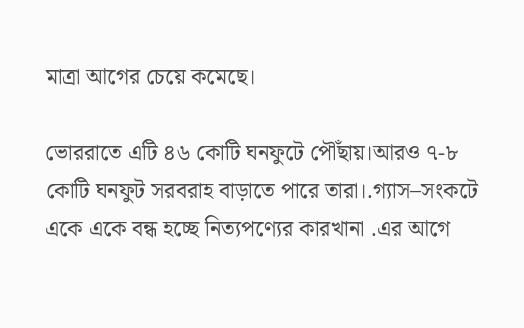মাত্রা আগের চেয়ে কমেছে।

ভোররাতে এটি ৪৬ কোটি ঘনফুটে পৌঁছায়।আরও ৭-৮ কোটি ঘনফুট সরবরাহ বাড়াতে পারে তারা।.গ্যাস–সংকটে একে একে বন্ধ হচ্ছে নিত্যপণ্যের কারখানা .এর আগে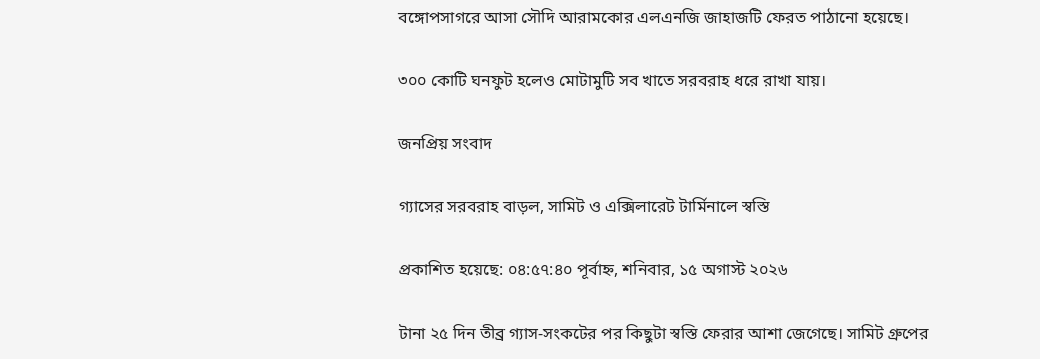বঙ্গোপসাগরে আসা সৌদি আরামকোর এলএনজি জাহাজটি ফেরত পাঠানো হয়েছে।

৩০০ কোটি ঘনফুট হলেও মোটামুটি সব খাতে সরবরাহ ধরে রাখা যায়।

জনপ্রিয় সংবাদ

গ্যাসের সরবরাহ বাড়ল, সামিট ও এক্সিলারেট টার্মিনালে স্বস্তি

প্রকাশিত হয়েছে: ০৪:৫৭:৪০ পূর্বাহ্ন, শনিবার, ১৫ অগাস্ট ২০২৬

টানা ২৫ দিন তীব্র গ্যাস-সংকটের পর কিছুটা স্বস্তি ফেরার আশা জেগেছে। সামিট গ্রুপের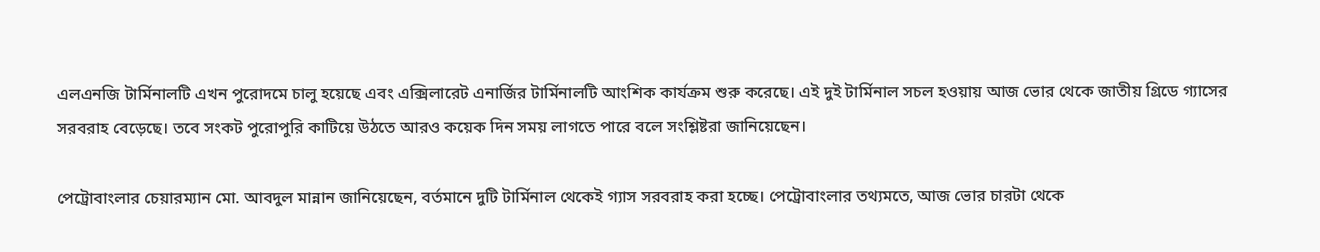এলএনজি টার্মিনালটি এখন পুরোদমে চালু হয়েছে এবং এক্সিলারেট এনার্জির টার্মিনালটি আংশিক কার্যক্রম শুরু করেছে। এই দুই টার্মিনাল সচল হওয়ায় আজ ভোর থেকে জাতীয় গ্রিডে গ্যাসের সরবরাহ বেড়েছে। তবে সংকট পুরোপুরি কাটিয়ে উঠতে আরও কয়েক দিন সময় লাগতে পারে বলে সংশ্লিষ্টরা জানিয়েছেন।

পেট্রোবাংলার চেয়ারম্যান মো. আবদুল মান্নান জানিয়েছেন, বর্তমানে দুটি টার্মিনাল থেকেই গ্যাস সরবরাহ করা হচ্ছে। পেট্রোবাংলার তথ্যমতে, আজ ভোর চারটা থেকে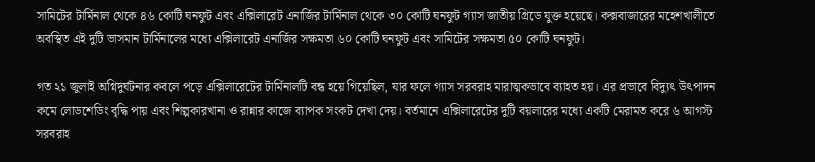সামিটের টার্মিনাল থেকে ৪৬ কোটি ঘনফুট এবং এক্সিলারেট এনার্জির টার্মিনাল থেকে ৩০ কোটি ঘনফুট গ্যাস জাতীয় গ্রিডে যুক্ত হয়েছে। কক্সবাজারের মহেশখালীতে অবস্থিত এই দুটি ভাসমান টার্মিনালের মধ্যে এক্সিলারেট এনার্জির সক্ষমতা ৬০ কোটি ঘনফুট এবং সামিটের সক্ষমতা ৫০ কোটি ঘনফুট।

গত ২১ জুলাই অগ্নিদুর্ঘটনার কবলে পড়ে এক্সিলারেটের টার্মিনালটি বন্ধ হয়ে গিয়েছিল, যার ফলে গ্যাস সরবরাহ মারাত্মকভাবে ব্যাহত হয়। এর প্রভাবে বিদ্যুৎ উৎপাদন কমে লোডশেডিং বৃদ্ধি পায় এবং শিল্পকারখানা ও রান্নার কাজে ব্যাপক সংকট দেখা দেয়। বর্তমানে এক্সিলারেটের দুটি বয়লারের মধ্যে একটি মেরামত করে ৬ আগস্ট সরবরাহ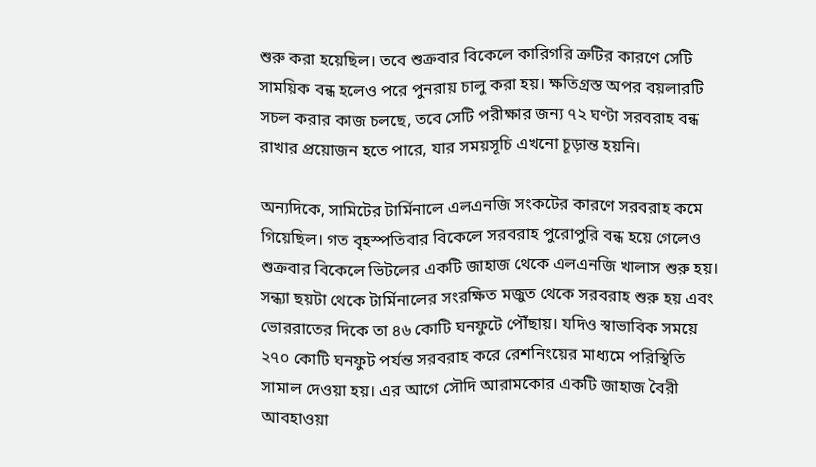শুরু করা হয়েছিল। তবে শুক্রবার বিকেলে কারিগরি ত্রুটির কারণে সেটি সাময়িক বন্ধ হলেও পরে পুনরায় চালু করা হয়। ক্ষতিগ্রস্ত অপর বয়লারটি সচল করার কাজ চলছে, তবে সেটি পরীক্ষার জন্য ৭২ ঘণ্টা সরবরাহ বন্ধ রাখার প্রয়োজন হতে পারে, যার সময়সূচি এখনো চূড়ান্ত হয়নি।

অন্যদিকে, সামিটের টার্মিনালে এলএনজি সংকটের কারণে সরবরাহ কমে গিয়েছিল। গত বৃহস্পতিবার বিকেলে সরবরাহ পুরোপুরি বন্ধ হয়ে গেলেও শুক্রবার বিকেলে ভিটলের একটি জাহাজ থেকে এলএনজি খালাস শুরু হয়। সন্ধ্যা ছয়টা থেকে টার্মিনালের সংরক্ষিত মজুত থেকে সরবরাহ শুরু হয় এবং ভোররাতের দিকে তা ৪৬ কোটি ঘনফুটে পৌঁছায়। যদিও স্বাভাবিক সময়ে ২৭০ কোটি ঘনফুট পর্যন্ত সরবরাহ করে রেশনিংয়ের মাধ্যমে পরিস্থিতি সামাল দেওয়া হয়। এর আগে সৌদি আরামকোর একটি জাহাজ বৈরী আবহাওয়া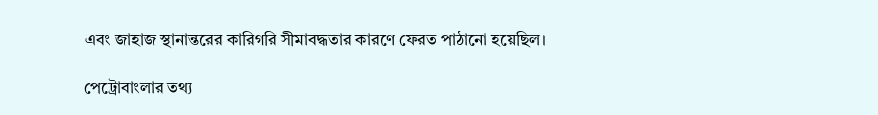এবং জাহাজ স্থানান্তরের কারিগরি সীমাবদ্ধতার কারণে ফেরত পাঠানো হয়েছিল।

পেট্রোবাংলার তথ্য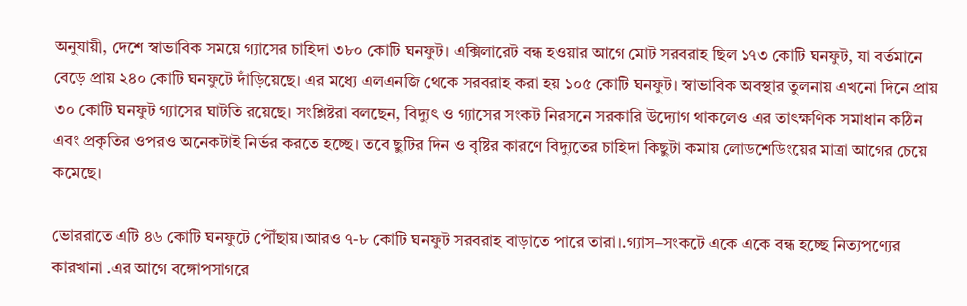অনুযায়ী, দেশে স্বাভাবিক সময়ে গ্যাসের চাহিদা ৩৮০ কোটি ঘনফুট। এক্সিলারেট বন্ধ হওয়ার আগে মোট সরবরাহ ছিল ১৭৩ কোটি ঘনফুট, যা বর্তমানে বেড়ে প্রায় ২৪০ কোটি ঘনফুটে দাঁড়িয়েছে। এর মধ্যে এলএনজি থেকে সরবরাহ করা হয় ১০৫ কোটি ঘনফুট। স্বাভাবিক অবস্থার তুলনায় এখনো দিনে প্রায় ৩০ কোটি ঘনফুট গ্যাসের ঘাটতি রয়েছে। সংশ্লিষ্টরা বলছেন, বিদ্যুৎ ও গ্যাসের সংকট নিরসনে সরকারি উদ্যোগ থাকলেও এর তাৎক্ষণিক সমাধান কঠিন এবং প্রকৃতির ওপরও অনেকটাই নির্ভর করতে হচ্ছে। তবে ছুটির দিন ও বৃষ্টির কারণে বিদ্যুতের চাহিদা কিছুটা কমায় লোডশেডিংয়ের মাত্রা আগের চেয়ে কমেছে।

ভোররাতে এটি ৪৬ কোটি ঘনফুটে পৌঁছায়।আরও ৭-৮ কোটি ঘনফুট সরবরাহ বাড়াতে পারে তারা।.গ্যাস–সংকটে একে একে বন্ধ হচ্ছে নিত্যপণ্যের কারখানা .এর আগে বঙ্গোপসাগরে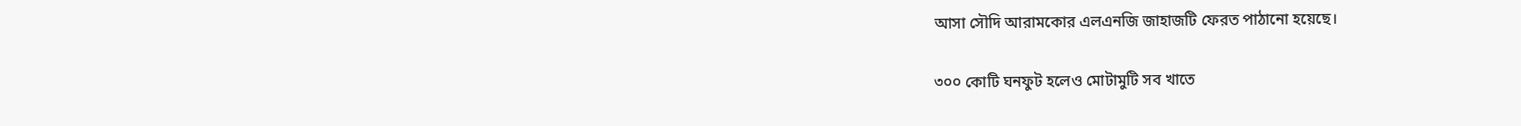আসা সৌদি আরামকোর এলএনজি জাহাজটি ফেরত পাঠানো হয়েছে।

৩০০ কোটি ঘনফুট হলেও মোটামুটি সব খাতে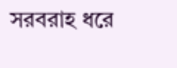সরবরাহ ধরে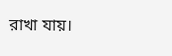রাখা যায়।